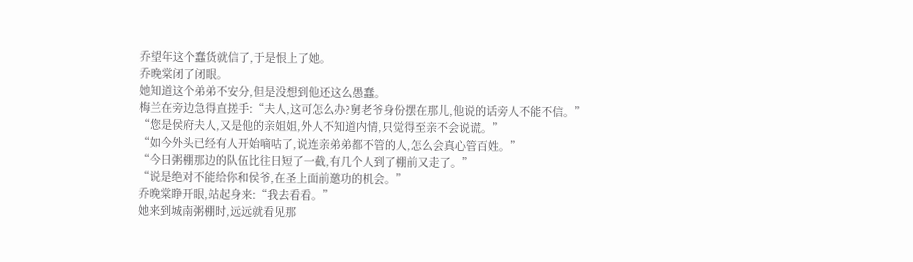乔望年这个蠢货就信了,于是恨上了她。
乔晚棠闭了闭眼。
她知道这个弟弟不安分,但是没想到他还这么愚蠢。
梅兰在旁边急得直搓手:“夫人,这可怎么办?舅老爷身份摆在那儿,他说的话旁人不能不信。”
“您是侯府夫人,又是他的亲姐姐,外人不知道内情,只觉得至亲不会说谎。”
“如今外头已经有人开始嘀咕了,说连亲弟弟都不管的人,怎么会真心管百姓。”
“今日粥棚那边的队伍比往日短了一截,有几个人到了棚前又走了。”
“说是绝对不能给你和侯爷,在圣上面前邀功的机会。”
乔晚棠睁开眼,站起身来:“我去看看。”
她来到城南粥棚时,远远就看见那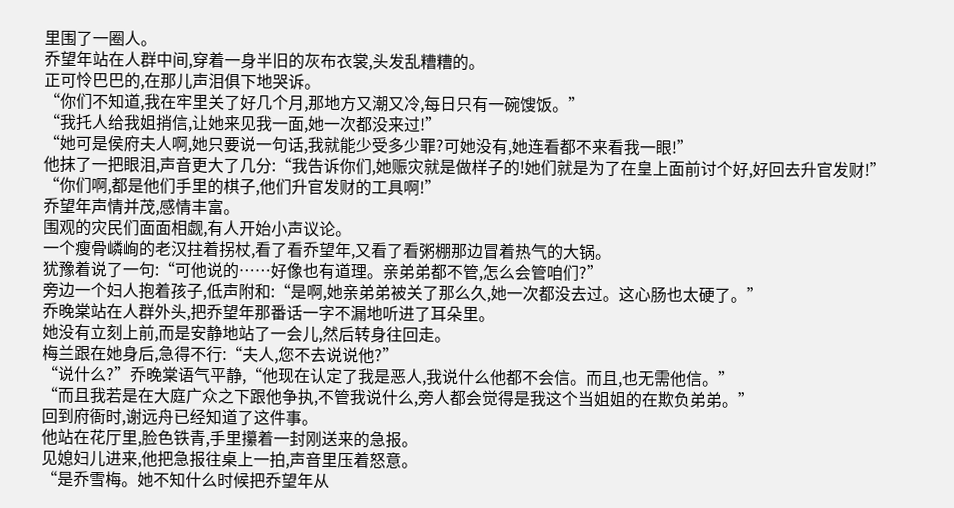里围了一圈人。
乔望年站在人群中间,穿着一身半旧的灰布衣裳,头发乱糟糟的。
正可怜巴巴的,在那儿声泪俱下地哭诉。
“你们不知道,我在牢里关了好几个月,那地方又潮又冷,每日只有一碗馊饭。”
“我托人给我姐捎信,让她来见我一面,她一次都没来过!”
“她可是侯府夫人啊,她只要说一句话,我就能少受多少罪?可她没有,她连看都不来看我一眼!”
他抹了一把眼泪,声音更大了几分:“我告诉你们,她赈灾就是做样子的!她们就是为了在皇上面前讨个好,好回去升官发财!”
“你们啊,都是他们手里的棋子,他们升官发财的工具啊!”
乔望年声情并茂,感情丰富。
围观的灾民们面面相觑,有人开始小声议论。
一个瘦骨嶙峋的老汉拄着拐杖,看了看乔望年,又看了看粥棚那边冒着热气的大锅。
犹豫着说了一句:“可他说的……好像也有道理。亲弟弟都不管,怎么会管咱们?”
旁边一个妇人抱着孩子,低声附和:“是啊,她亲弟弟被关了那么久,她一次都没去过。这心肠也太硬了。”
乔晚棠站在人群外头,把乔望年那番话一字不漏地听进了耳朵里。
她没有立刻上前,而是安静地站了一会儿,然后转身往回走。
梅兰跟在她身后,急得不行:“夫人,您不去说说他?”
“说什么?”乔晚棠语气平静,“他现在认定了我是恶人,我说什么他都不会信。而且,也无需他信。”
“而且我若是在大庭广众之下跟他争执,不管我说什么,旁人都会觉得是我这个当姐姐的在欺负弟弟。”
回到府衙时,谢远舟已经知道了这件事。
他站在花厅里,脸色铁青,手里攥着一封刚送来的急报。
见媳妇儿进来,他把急报往桌上一拍,声音里压着怒意。
“是乔雪梅。她不知什么时候把乔望年从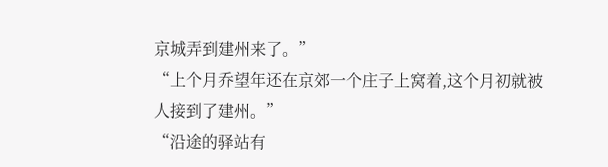京城弄到建州来了。”
“上个月乔望年还在京郊一个庄子上窝着,这个月初就被人接到了建州。”
“沿途的驿站有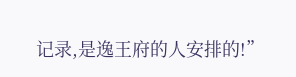记录,是逸王府的人安排的!”